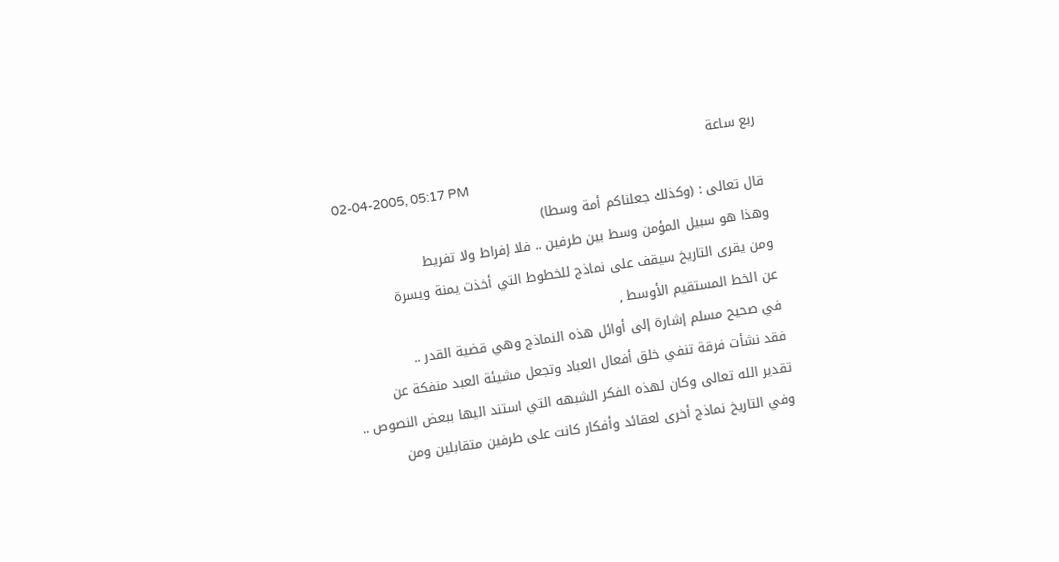ربع ساعة
02-04-2005, 05:17 PM
قال تعالى : (وكذلك جعلناكم أمة وسطا)
وهذا هو سبيل المؤمن وسط بين طرفين .. فلا إفراط ولا تفريط
ومن يقرى التاريخ سيقف على نماذج للخطوط التي أخذت يمنة ويسرة
عن الخط المستقيم الأوسط ,
في صحيح مسلم إشارة إلى أوائل هذه النماذج وهي قضية القدر ..
فقد نشأت فرقة تنفي خلق أفعال العباد وتجعل مشيئة العبد منفكة عن
تقدير الله تعالى وكان لهذه الفكر الشبهه التي استند اليها ببعض النصوص ..
وفي التاريخ نماذج أخرى لعقائد وأفكار كانت على طرفين متقابلين ومن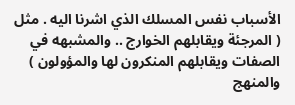الأسباب نفس المسلك الذي اشرنا اليه . مثل ( المرجئة ويقابلهم الخوارج .. والمشبهه في الصفات ويقابلهم المنكرون لها والمؤولون )
والمنهج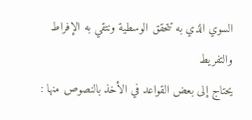السوي الذي به تتحقق الوسطية ونتقي به الإفراط والتفريط
يحتاج إلى بعض القواعد في الأخذ بالنصوص منها :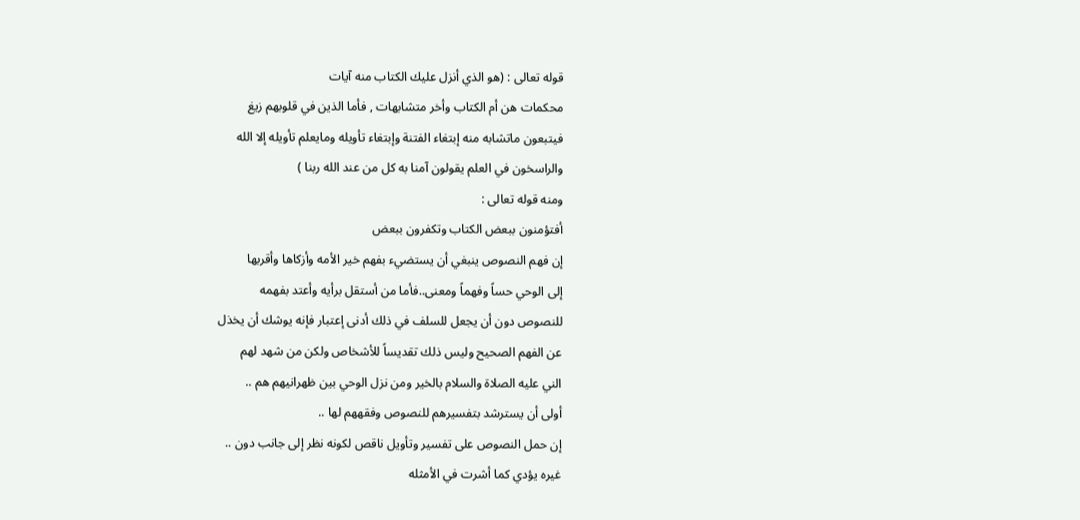قوله تعالى : (هو الذي أنزل عليك الكتاب منه آيات
محكمات هن أم الكتاب وأخر متشابهات , فأما الذين في قلوبهم زيغ
فيتبعون ماتشابه منه إبتغاء الفتنة وإبتغاء تأويله ومايعلم تأويله إلا الله
والراسخون في العلم يقولون آمنا به كل من عند الله ربنا )
ومنه قوله تعالى :
أفتؤمنون ببعض الكتاب وتكفرون ببعض
إن فهم النصوص ينبغي أن يستضيء بفهم خير الأمه وأزكاها وأقربها
إلى الوحي حساً وفهماً ومعنى..فأما من أستقل برأيه وأعتد بفهمه
للنصوص دون أن يجعل للسلف في ذلك أدنى إعتبار فإنه يوشك أن يخذل
عن الفهم الصحيح وليس ذلك تقديساً للأشخاص ولكن من شهد لهم
الني عليه الصلاة والسلام بالخير ومن نزل الوحي بين ظهرانيهم هم ..
أولى أن يسترشد بتفسيرهم للنصوص وفقههم لها ..
إن حمل النصوص على تفسير وتأويل ناقص لكونه نظر إلى جانب دون ..
غيره يؤدي كما أشرت في الأمثله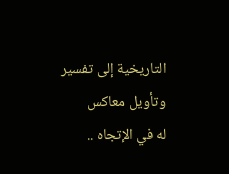التاريخية إلى تفسير وتأويل معاكس
له في الإتجاه ..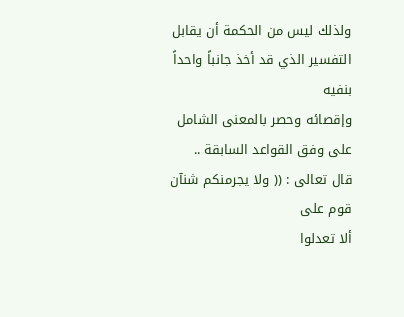ولذلك ليس من الحكمة أن يقابل التفسير الذي قد أخذ جانباً واحداً بنفيه
وإقصائه وحصر بالمعنى الشامل على وفق القواعد السابقة ..
قال تعالى : (( ولا يجرمنكم شنآن قوم على
ألا تعدلوا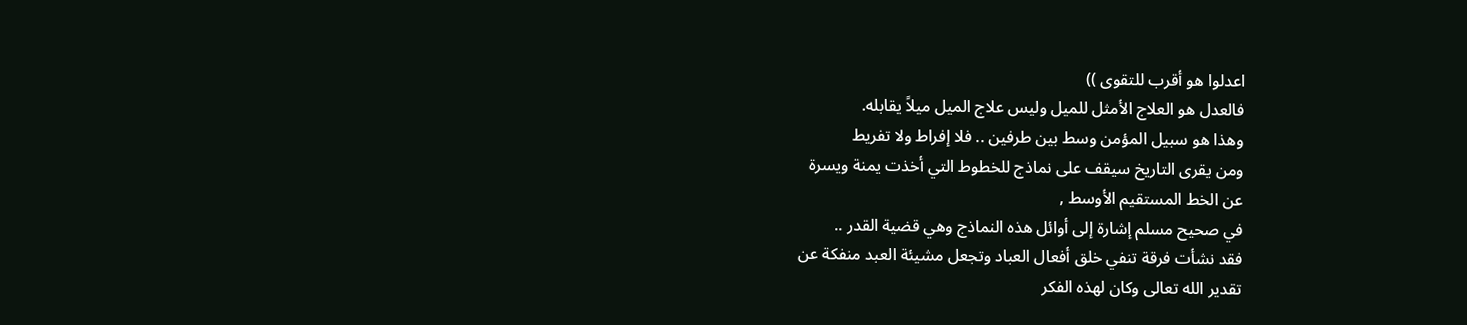اعدلوا هو أقرب للتقوى ))
فالعدل هو العلاج الأمثل للميل وليس علاج الميل ميلاً يقابله.
وهذا هو سبيل المؤمن وسط بين طرفين .. فلا إفراط ولا تفريط
ومن يقرى التاريخ سيقف على نماذج للخطوط التي أخذت يمنة ويسرة
عن الخط المستقيم الأوسط ,
في صحيح مسلم إشارة إلى أوائل هذه النماذج وهي قضية القدر ..
فقد نشأت فرقة تنفي خلق أفعال العباد وتجعل مشيئة العبد منفكة عن
تقدير الله تعالى وكان لهذه الفكر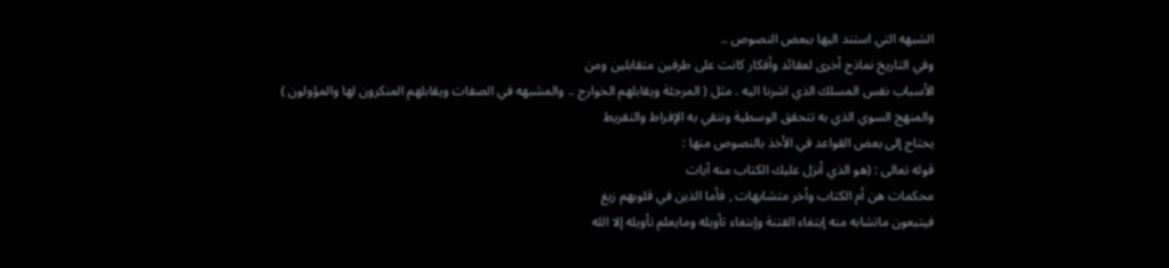الشبهه التي استند اليها ببعض النصوص ..
وفي التاريخ نماذج أخرى لعقائد وأفكار كانت على طرفين متقابلين ومن
الأسباب نفس المسلك الذي اشرنا اليه . مثل ( المرجئة ويقابلهم الخوارج .. والمشبهه في الصفات ويقابلهم المنكرون لها والمؤولون )
والمنهج السوي الذي به تتحقق الوسطية ونتقي به الإفراط والتفريط
يحتاج إلى بعض القواعد في الأخذ بالنصوص منها :
قوله تعالى : (هو الذي أنزل عليك الكتاب منه آيات
محكمات هن أم الكتاب وأخر متشابهات , فأما الذين في قلوبهم زيغ
فيتبعون ماتشابه منه إبتغاء الفتنة وإبتغاء تأويله ومايعلم تأويله إلا الله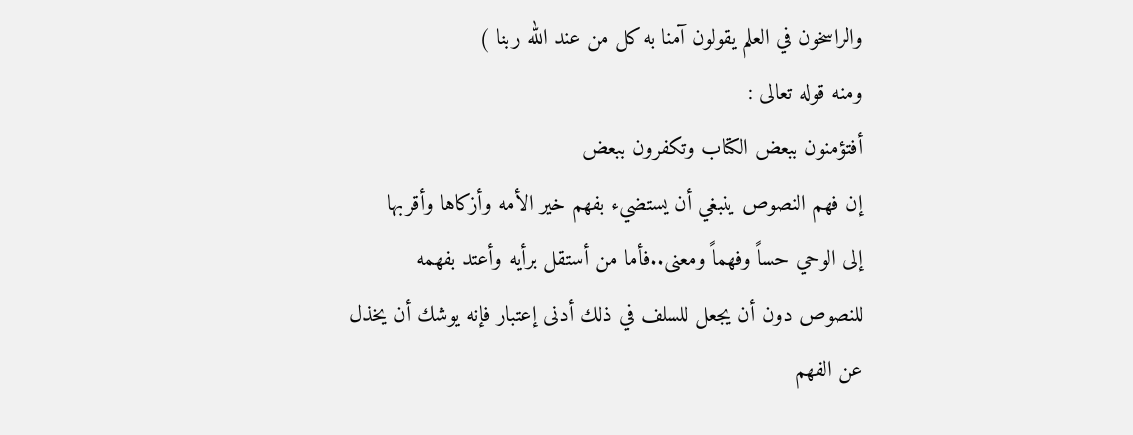والراسخون في العلم يقولون آمنا به كل من عند الله ربنا )
ومنه قوله تعالى :
أفتؤمنون ببعض الكتاب وتكفرون ببعض
إن فهم النصوص ينبغي أن يستضيء بفهم خير الأمه وأزكاها وأقربها
إلى الوحي حساً وفهماً ومعنى..فأما من أستقل برأيه وأعتد بفهمه
للنصوص دون أن يجعل للسلف في ذلك أدنى إعتبار فإنه يوشك أن يخذل
عن الفهم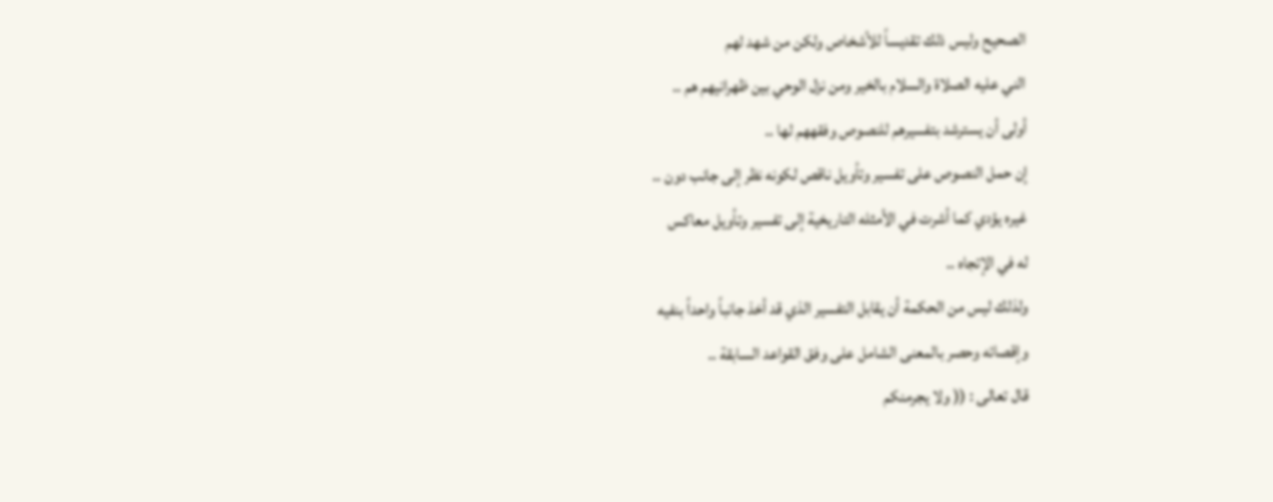الصحيح وليس ذلك تقديساً للأشخاص ولكن من شهد لهم
الني عليه الصلاة والسلام بالخير ومن نزل الوحي بين ظهرانيهم هم ..
أولى أن يسترشد بتفسيرهم للنصوص وفقههم لها ..
إن حمل النصوص على تفسير وتأويل ناقص لكونه نظر إلى جانب دون ..
غيره يؤدي كما أشرت في الأمثله التاريخية إلى تفسير وتأويل معاكس
له في الإتجاه ..
ولذلك ليس من الحكمة أن يقابل التفسير الذي قد أخذ جانباً واحداً بنفيه
وإقصائه وحصر بالمعنى الشامل على وفق القواعد السابقة ..
قال تعالى : (( ولا يجرمنكم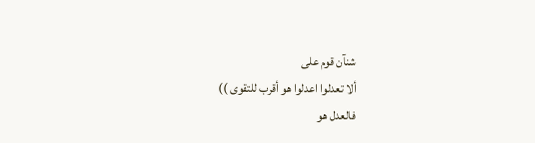شنآن قوم على
ألا تعدلوا اعدلوا هو أقرب للتقوى ))
فالعدل هو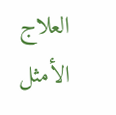العلاج الأمثل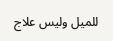للميل وليس علاج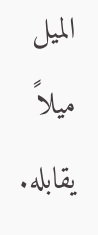الميل ميلاً يقابله.